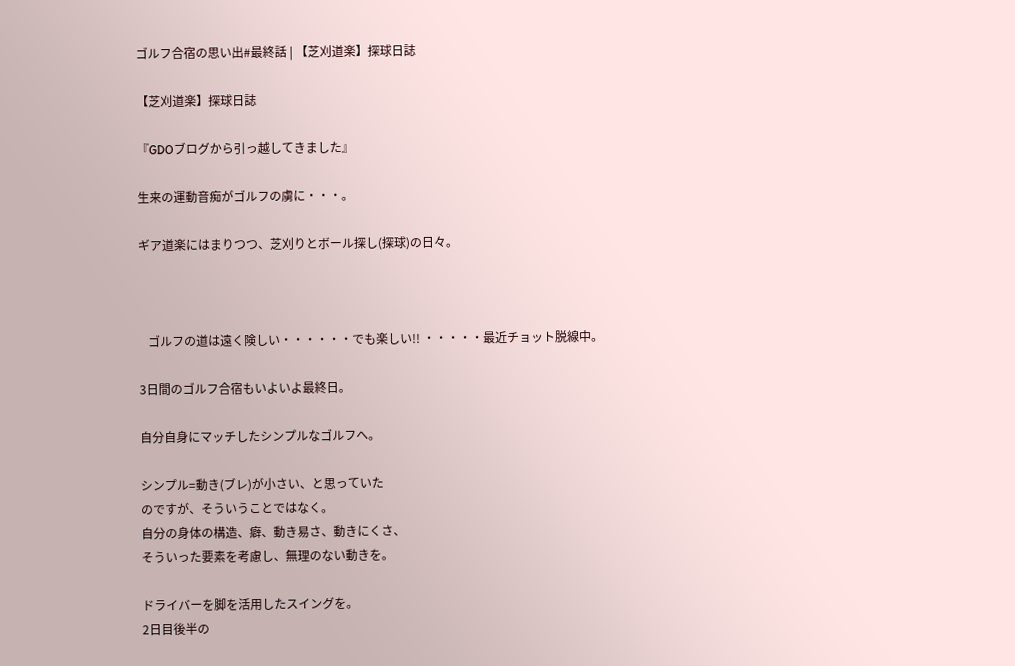ゴルフ合宿の思い出#最終話 | 【芝刈道楽】探球日誌

【芝刈道楽】探球日誌

『GDOブログから引っ越してきました』

生来の運動音痴がゴルフの虜に・・・。

ギア道楽にはまりつつ、芝刈りとボール探し(探球)の日々。



   ゴルフの道は遠く険しい・・・・・・でも楽しい!! ・・・・・最近チョット脱線中。

3日間のゴルフ合宿もいよいよ最終日。

自分自身にマッチしたシンプルなゴルフへ。

シンプル=動き(ブレ)が小さい、と思っていた
のですが、そういうことではなく。
自分の身体の構造、癖、動き易さ、動きにくさ、
そういった要素を考慮し、無理のない動きを。

ドライバーを脚を活用したスイングを。
2日目後半の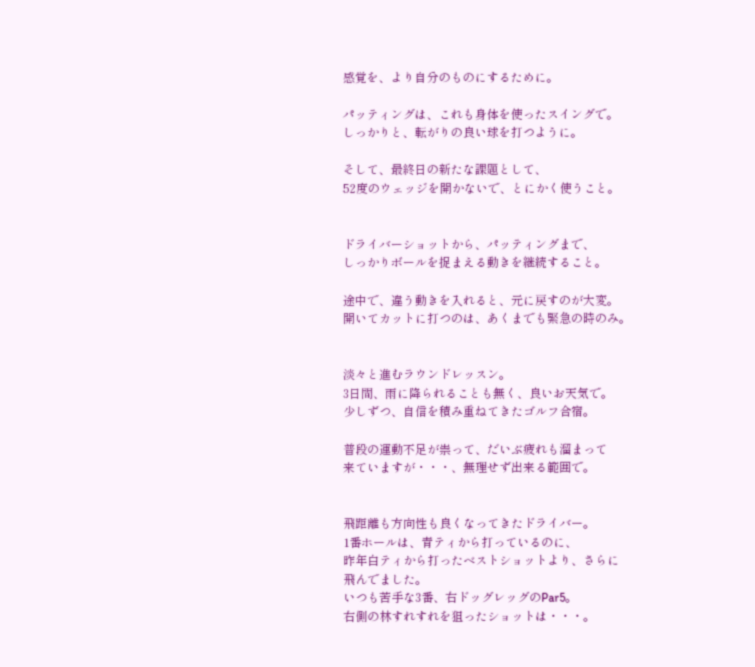感覚を、より自分のものにするために。

パッティングは、これも身体を使ったスイングで。
しっかりと、転がりの良い球を打つように。

そして、最終日の新たな課題として、
52度のウェッジを開かないで、とにかく使うこと。


ドライバーショットから、パッティングまで、
しっかりボールを捉まえる動きを継続すること。

途中で、違う動きを入れると、元に戻すのが大変。
開いてカットに打つのは、あくまでも緊急の時のみ。


淡々と進むラウンドレッスン。
3日間、雨に降られることも無く、良いお天気で。
少しずつ、自信を積み重ねてきたゴルフ合宿。

普段の運動不足が祟って、だいぶ疲れも溜まって
来ていますが・・・、無理せず出来る範囲で。


飛距離も方向性も良くなってきたドライバー。
1番ホールは、青ティから打っているのに、
昨年白ティから打ったベストショットより、さらに
飛んでました。
いつも苦手な3番、右ドッグレッグのPar5。
右側の林すれすれを狙ったショットは・・・。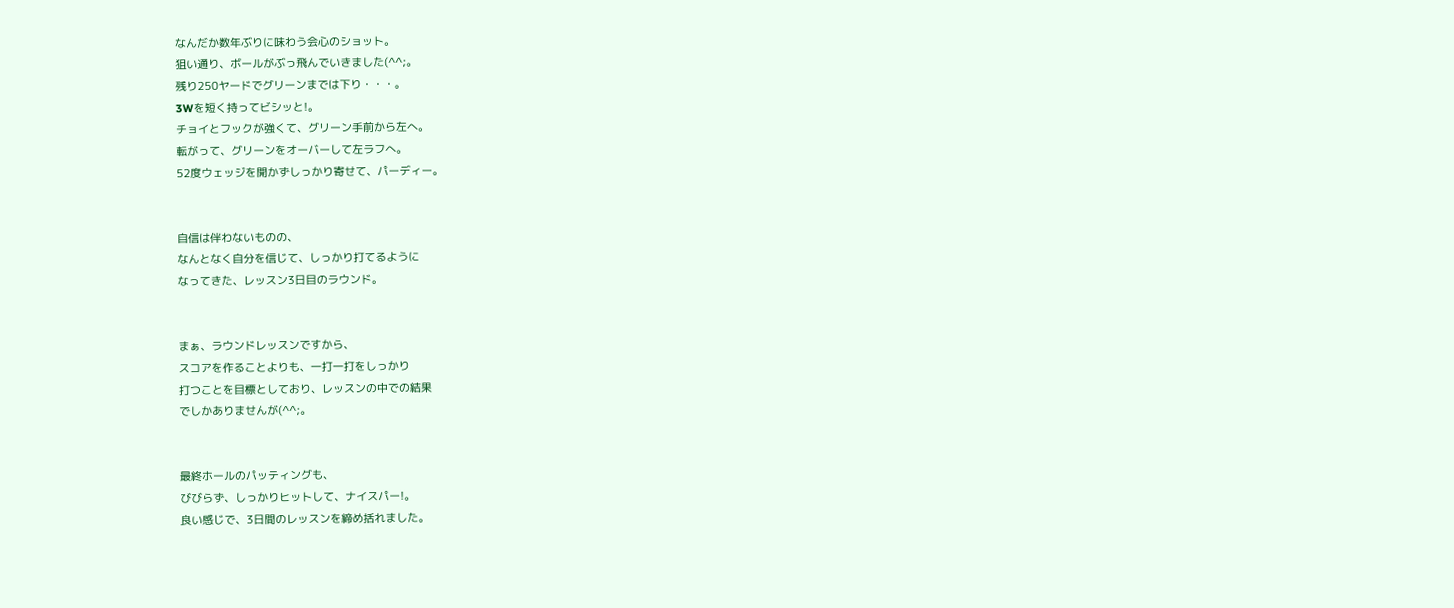なんだか数年ぶりに味わう会心のショット。
狙い通り、ボールがぶっ飛んでいきました(^^;。
残り250ヤードでグリーンまでは下り・・・。
3Wを短く持ってビシッと!。
チョイとフックが強くて、グリーン手前から左へ。
転がって、グリーンをオーバーして左ラフへ。
52度ウェッジを開かずしっかり寄せて、パーディー。


自信は伴わないものの、
なんとなく自分を信じて、しっかり打てるように
なってきた、レッスン3日目のラウンド。


まぁ、ラウンドレッスンですから、
スコアを作ることよりも、一打一打をしっかり
打つことを目標としており、レッスンの中での結果
でしかありませんが(^^;。


最終ホールのパッティングも、
びびらず、しっかりヒットして、ナイスパー!。
良い感じで、3日間のレッスンを締め括れました。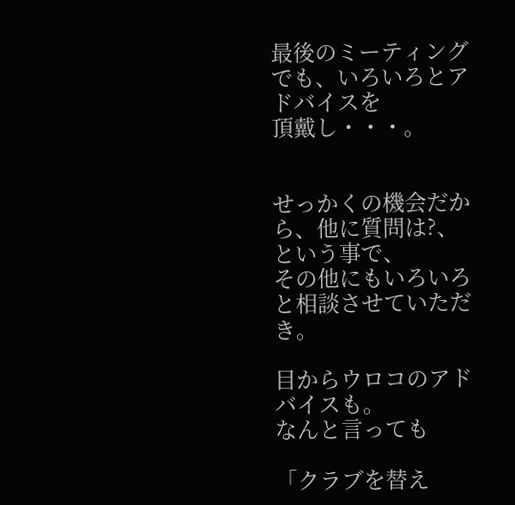最後のミーティングでも、いろいろとアドバイスを
頂戴し・・・。


せっかくの機会だから、他に質問は?、という事で、
その他にもいろいろと相談させていただき。

目からウロコのアドバイスも。
なんと言っても

「クラブを替え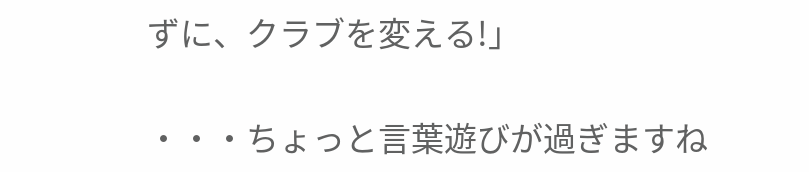ずに、クラブを変える!」

・・・ちょっと言葉遊びが過ぎますね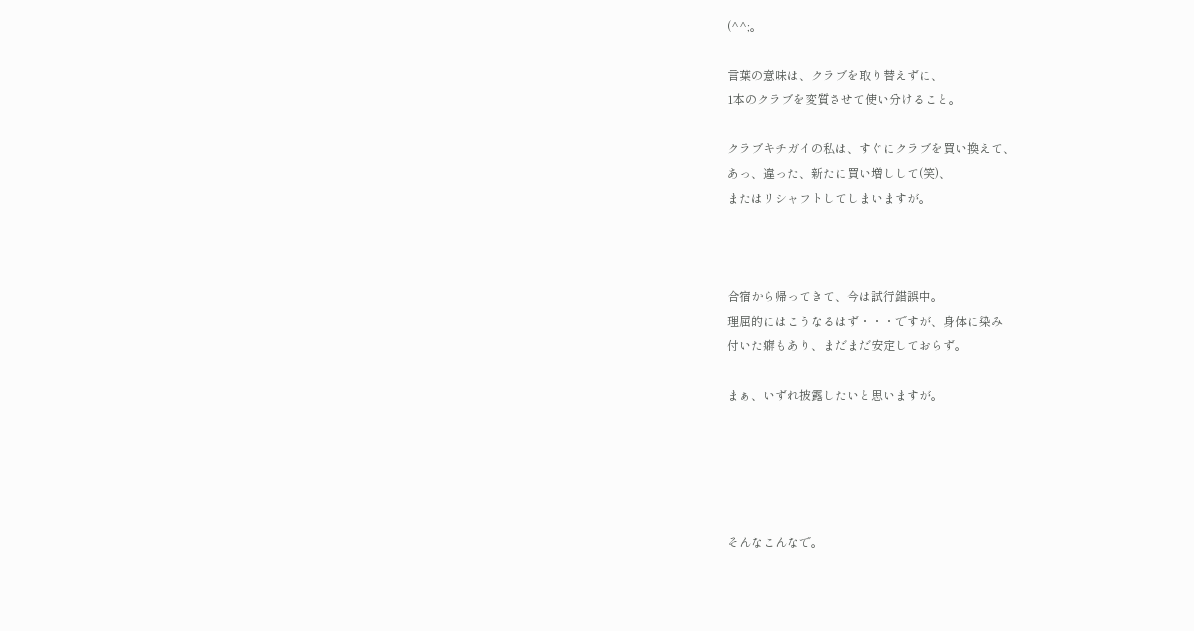(^^;。

言葉の意味は、クラブを取り替えずに、
1本のクラブを変質させて使い分けること。

クラブキチガイの私は、すぐにクラブを買い換えて、
あっ、違った、新たに買い増しして(笑)、
またはリシャフトしてしまいますが。



合宿から帰ってきて、今は試行錯誤中。
理屈的にはこうなるはず・・・ですが、身体に染み
付いた癖もあり、まだまだ安定しておらず。

まぁ、いずれ披露したいと思いますが。





そんなこんなで。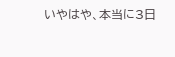いやはや、本当に3日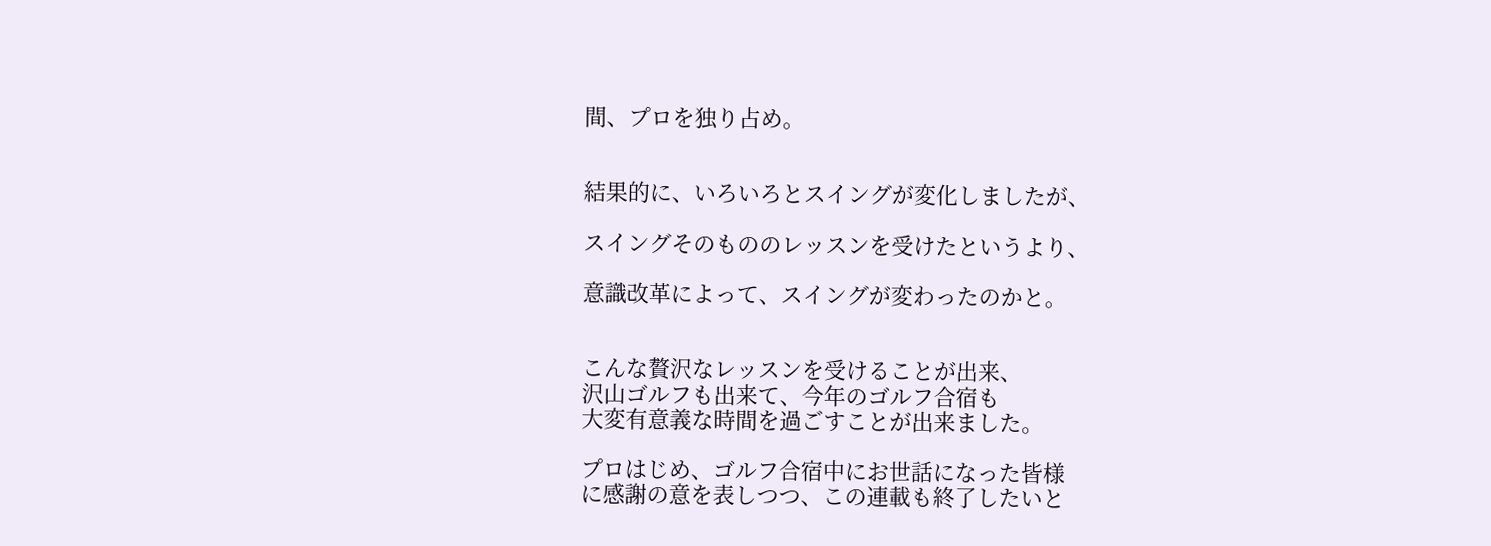間、プロを独り占め。


結果的に、いろいろとスイングが変化しましたが、

スイングそのもののレッスンを受けたというより、

意識改革によって、スイングが変わったのかと。


こんな贅沢なレッスンを受けることが出来、
沢山ゴルフも出来て、今年のゴルフ合宿も
大変有意義な時間を過ごすことが出来ました。

プロはじめ、ゴルフ合宿中にお世話になった皆様
に感謝の意を表しつつ、この連載も終了したいと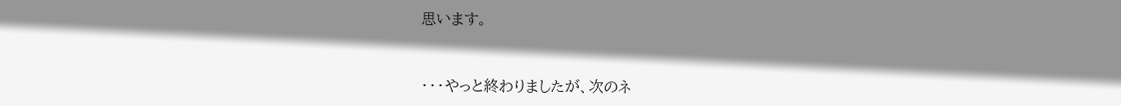思います。


・・・やっと終わりましたが、次のネ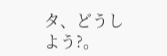タ、どうしよう?。